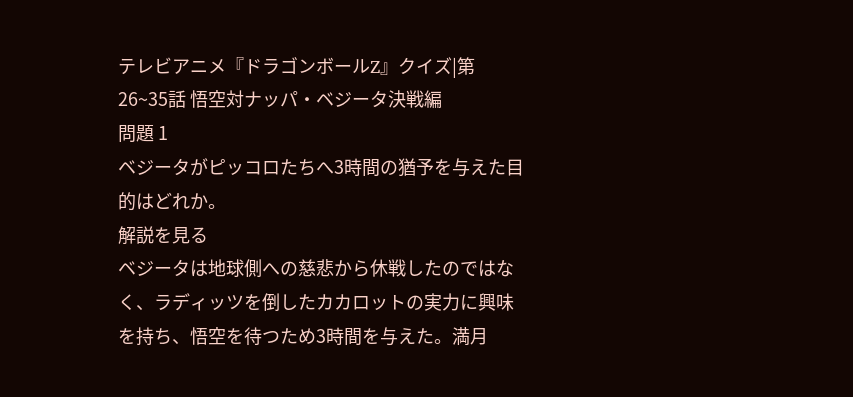テレビアニメ『ドラゴンボールZ』クイズ|第26~35話 悟空対ナッパ・ベジータ決戦編
問題 1
ベジータがピッコロたちへ3時間の猶予を与えた目的はどれか。
解説を見る
ベジータは地球側への慈悲から休戦したのではなく、ラディッツを倒したカカロットの実力に興味を持ち、悟空を待つため3時間を与えた。満月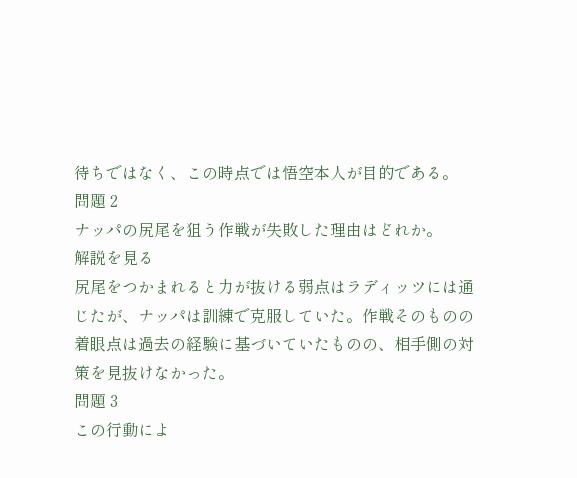待ちではなく、この時点では悟空本人が目的である。
問題 2
ナッパの尻尾を狙う作戦が失敗した理由はどれか。
解説を見る
尻尾をつかまれると力が抜ける弱点はラディッツには通じたが、ナッパは訓練で克服していた。作戦そのものの着眼点は過去の経験に基づいていたものの、相手側の対策を見抜けなかった。
問題 3
この行動によ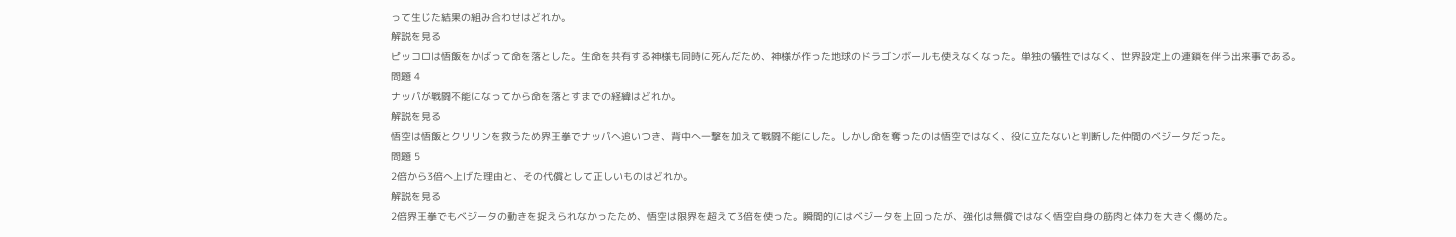って生じた結果の組み合わせはどれか。
解説を見る
ピッコロは悟飯をかばって命を落とした。生命を共有する神様も同時に死んだため、神様が作った地球のドラゴンボールも使えなくなった。単独の犠牲ではなく、世界設定上の連鎖を伴う出来事である。
問題 4
ナッパが戦闘不能になってから命を落とすまでの経緯はどれか。
解説を見る
悟空は悟飯とクリリンを救うため界王拳でナッパへ追いつき、背中へ一撃を加えて戦闘不能にした。しかし命を奪ったのは悟空ではなく、役に立たないと判断した仲間のベジータだった。
問題 5
2倍から3倍へ上げた理由と、その代償として正しいものはどれか。
解説を見る
2倍界王拳でもベジータの動きを捉えられなかったため、悟空は限界を超えて3倍を使った。瞬間的にはベジータを上回ったが、強化は無償ではなく悟空自身の筋肉と体力を大きく傷めた。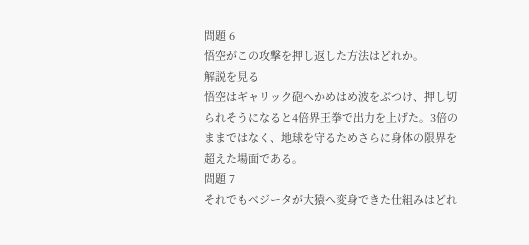問題 6
悟空がこの攻撃を押し返した方法はどれか。
解説を見る
悟空はギャリック砲へかめはめ波をぶつけ、押し切られそうになると4倍界王拳で出力を上げた。3倍のままではなく、地球を守るためさらに身体の限界を超えた場面である。
問題 7
それでもベジータが大猿へ変身できた仕組みはどれ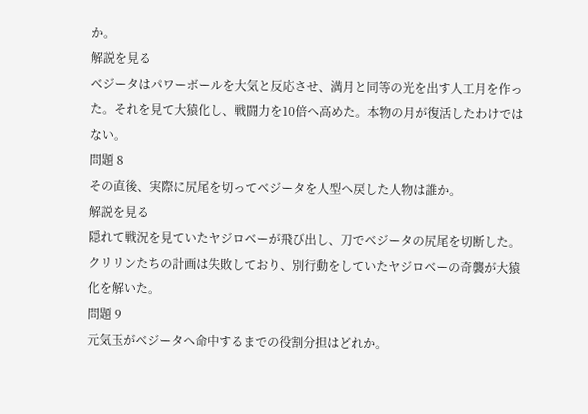か。
解説を見る
ベジータはパワーボールを大気と反応させ、満月と同等の光を出す人工月を作った。それを見て大猿化し、戦闘力を10倍へ高めた。本物の月が復活したわけではない。
問題 8
その直後、実際に尻尾を切ってベジータを人型へ戻した人物は誰か。
解説を見る
隠れて戦況を見ていたヤジロベーが飛び出し、刀でベジータの尻尾を切断した。クリリンたちの計画は失敗しており、別行動をしていたヤジロベーの奇襲が大猿化を解いた。
問題 9
元気玉がベジータへ命中するまでの役割分担はどれか。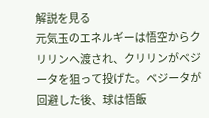解説を見る
元気玉のエネルギーは悟空からクリリンへ渡され、クリリンがベジータを狙って投げた。ベジータが回避した後、球は悟飯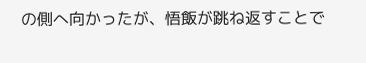の側へ向かったが、悟飯が跳ね返すことで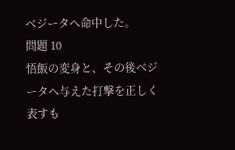ベジータへ命中した。
問題 10
悟飯の変身と、その後ベジータへ与えた打撃を正しく表すも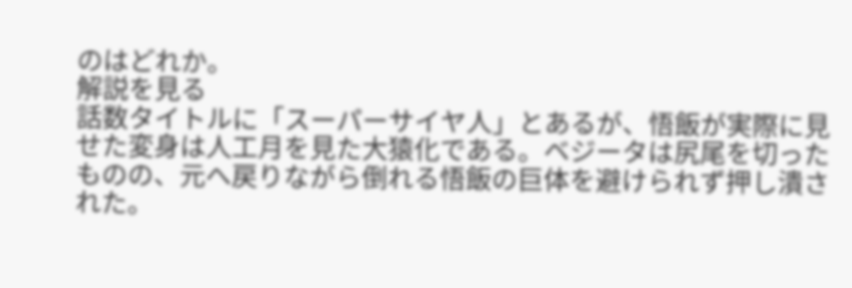のはどれか。
解説を見る
話数タイトルに「スーパーサイヤ人」とあるが、悟飯が実際に見せた変身は人工月を見た大猿化である。ベジータは尻尾を切ったものの、元へ戻りながら倒れる悟飯の巨体を避けられず押し潰された。